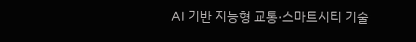AI 기반 지능형 교통·스마트시티 기술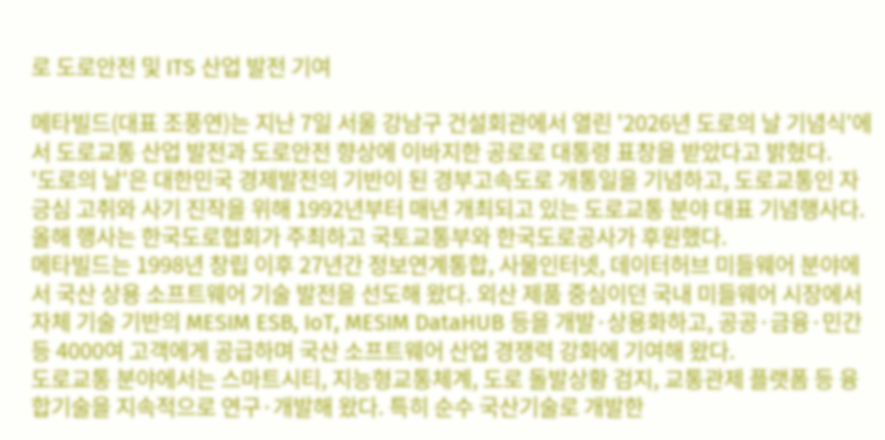로 도로안전 및 ITS 산업 발전 기여

메타빌드(대표 조풍연)는 지난 7일 서울 강남구 건설회관에서 열린 '2026년 도로의 날 기념식'에서 도로교통 산업 발전과 도로안전 향상에 이바지한 공로로 대통령 표창을 받았다고 밝혔다.
'도로의 날'은 대한민국 경제발전의 기반이 된 경부고속도로 개통일을 기념하고, 도로교통인 자긍심 고취와 사기 진작을 위해 1992년부터 매년 개최되고 있는 도로교통 분야 대표 기념행사다. 올해 행사는 한국도로협회가 주최하고 국토교통부와 한국도로공사가 후원했다.
메타빌드는 1998년 창립 이후 27년간 정보연계통합, 사물인터넷, 데이터허브 미들웨어 분야에서 국산 상용 소프트웨어 기술 발전을 선도해 왔다. 외산 제품 중심이던 국내 미들웨어 시장에서 자체 기술 기반의 MESIM ESB, IoT, MESIM DataHUB 등을 개발·상용화하고, 공공·금융·민간 등 4000여 고객에게 공급하며 국산 소프트웨어 산업 경쟁력 강화에 기여해 왔다.
도로교통 분야에서는 스마트시티, 지능형교통체계, 도로 돌발상황 검지, 교통관제 플랫폼 등 융합기술을 지속적으로 연구·개발해 왔다. 특히 순수 국산기술로 개발한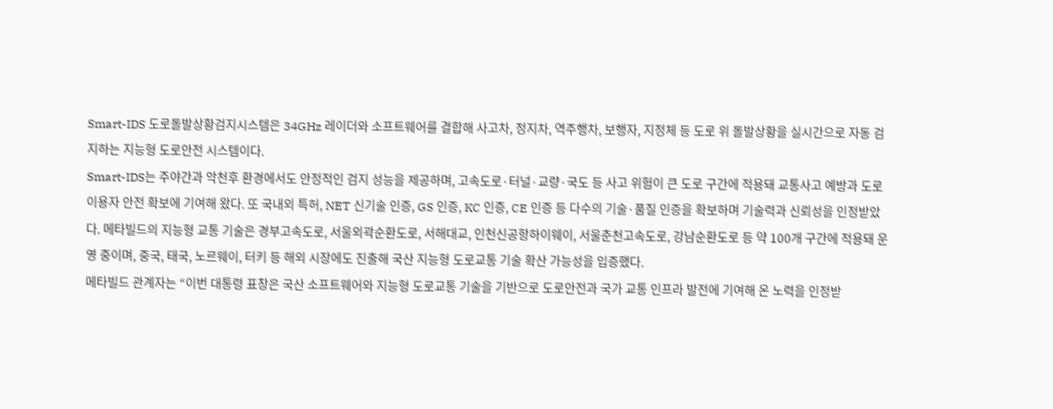Smart-IDS 도로돌발상황검지시스템은 34GHz 레이더와 소프트웨어를 결합해 사고차, 정지차, 역주행차, 보행자, 지정체 등 도로 위 돌발상황을 실시간으로 자동 검지하는 지능형 도로안전 시스템이다.
Smart-IDS는 주야간과 악천후 환경에서도 안정적인 검지 성능을 제공하며, 고속도로·터널·교량·국도 등 사고 위험이 큰 도로 구간에 적용돼 교통사고 예방과 도로 이용자 안전 확보에 기여해 왔다. 또 국내외 특허, NET 신기술 인증, GS 인증, KC 인증, CE 인증 등 다수의 기술·품질 인증을 확보하며 기술력과 신뢰성을 인정받았다. 메타빌드의 지능형 교통 기술은 경부고속도로, 서울외곽순환도로, 서해대교, 인천신공항하이웨이, 서울춘천고속도로, 강남순환도로 등 약 100개 구간에 적용돼 운영 중이며, 중국, 태국, 노르웨이, 터키 등 해외 시장에도 진출해 국산 지능형 도로교통 기술 확산 가능성을 입증했다.
메타빌드 관계자는 “이번 대통령 표창은 국산 소프트웨어와 지능형 도로교통 기술을 기반으로 도로안전과 국가 교통 인프라 발전에 기여해 온 노력을 인정받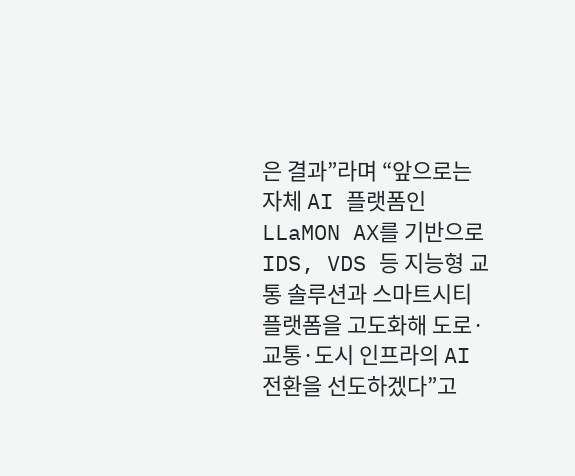은 결과”라며 “앞으로는 자체 AI 플랫폼인 LLaMON AX를 기반으로 IDS, VDS 등 지능형 교통 솔루션과 스마트시티 플랫폼을 고도화해 도로·교통·도시 인프라의 AI 전환을 선도하겠다”고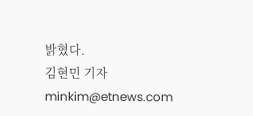밝혔다.
김현민 기자 minkim@etnews.com